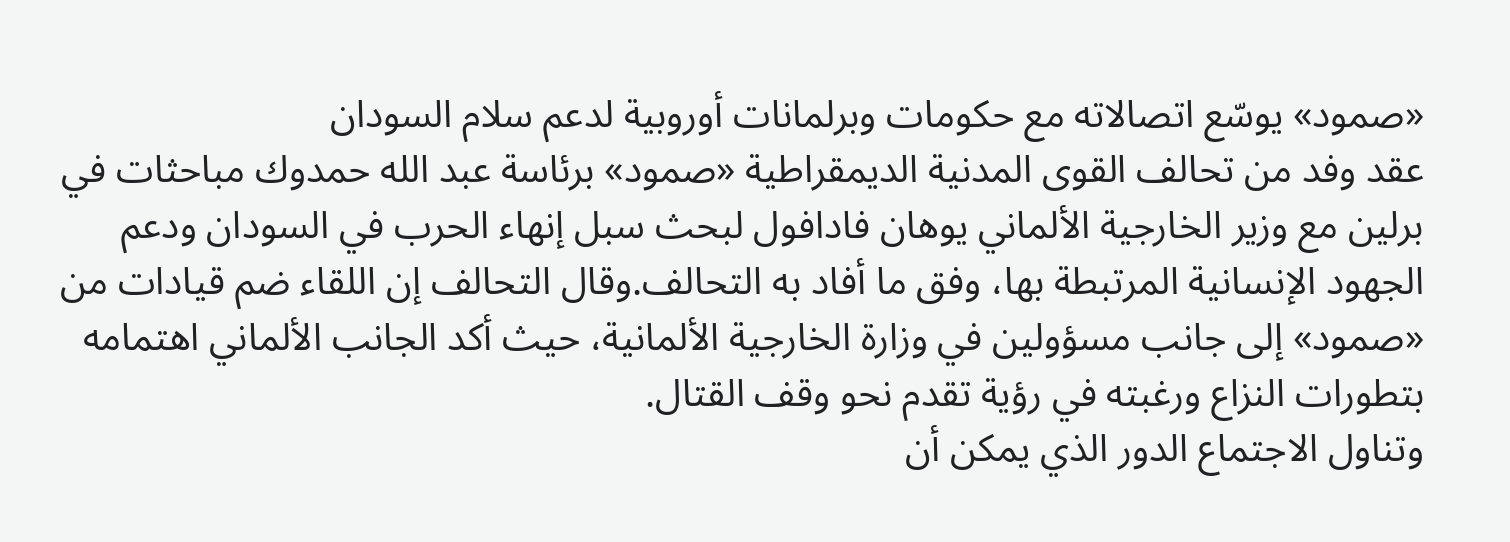«صمود» يوسّع اتصالاته مع حكومات وبرلمانات أوروبية لدعم سلام السودان
عقد وفد من تحالف القوى المدنية الديمقراطية «صمود» برئاسة عبد الله حمدوك مباحثات في برلين مع وزير الخارجية الألماني يوهان فادافول لبحث سبل إنهاء الحرب في السودان ودعم الجهود الإنسانية المرتبطة بها، وفق ما أفاد به التحالف.وقال التحالف إن اللقاء ضم قيادات من «صمود» إلى جانب مسؤولين في وزارة الخارجية الألمانية، حيث أكد الجانب الألماني اهتمامه بتطورات النزاع ورغبته في رؤية تقدم نحو وقف القتال.
وتناول الاجتماع الدور الذي يمكن أن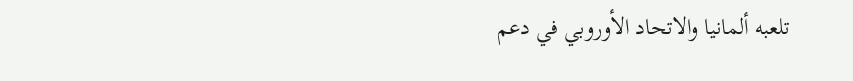تلعبه ألمانيا والاتحاد الأوروبي في دعم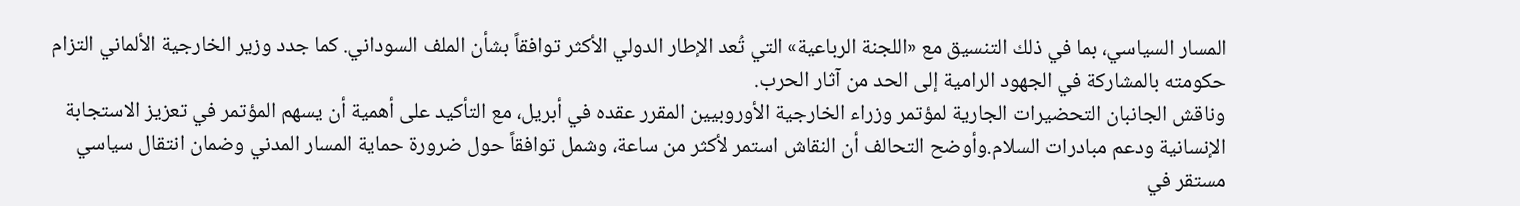المسار السياسي، بما في ذلك التنسيق مع «اللجنة الرباعية» التي تُعد الإطار الدولي الأكثر توافقاً بشأن الملف السوداني. كما جدد وزير الخارجية الألماني التزام حكومته بالمشاركة في الجهود الرامية إلى الحد من آثار الحرب.
وناقش الجانبان التحضيرات الجارية لمؤتمر وزراء الخارجية الأوروبيين المقرر عقده في أبريل، مع التأكيد على أهمية أن يسهم المؤتمر في تعزيز الاستجابة الإنسانية ودعم مبادرات السلام.وأوضح التحالف أن النقاش استمر لأكثر من ساعة، وشمل توافقاً حول ضرورة حماية المسار المدني وضمان انتقال سياسي مستقر في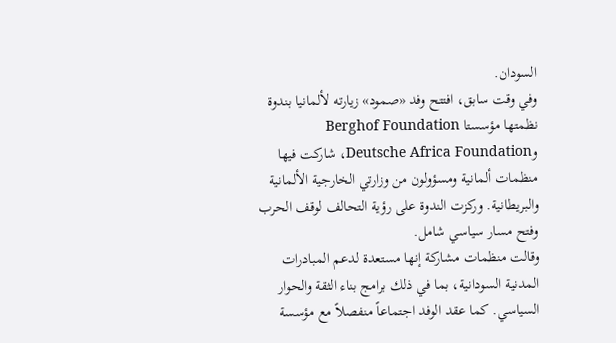السودان.
وفي وقت سابق، افتتح وفد «صمود» زيارته لألمانيا بندوة نظمتها مؤسستا Berghof Foundation وDeutsche Africa Foundation، شاركت فيها منظمات ألمانية ومسؤولون من وزارتي الخارجية الألمانية والبريطانية. وركزت الندوة على رؤية التحالف لوقف الحرب وفتح مسار سياسي شامل.
وقالت منظمات مشاركة إنها مستعدة لدعم المبادرات المدنية السودانية، بما في ذلك برامج بناء الثقة والحوار السياسي. كما عقد الوفد اجتماعاً منفصلاً مع مؤسسة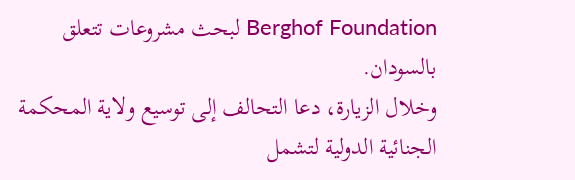Berghof Foundation لبحث مشروعات تتعلق بالسودان.
وخلال الزيارة، دعا التحالف إلى توسيع ولاية المحكمة الجنائية الدولية لتشمل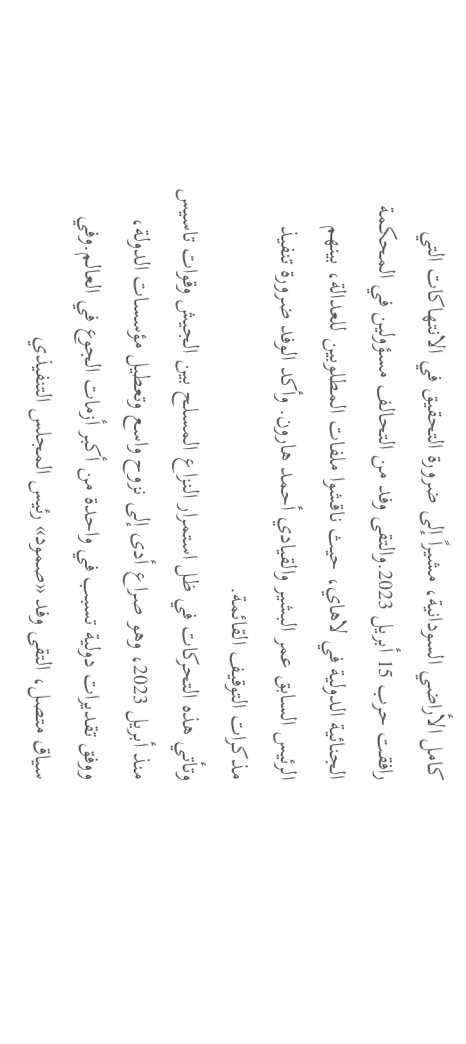كامل الأراضي السودانية، مشيراً إلى ضرورة التحقيق في الانتهاكات التي رافقت حرب 15 أبريل 2023.والتقى وفد من التحالف مسؤولين في المحكمة الجنائية الدولية في لاهاي، حيث ناقشوا ملفات المطلوبين للعدالة، بينهم الرئيس السابق عمر البشير والقيادي أحمد هارون. وأكد الوفد ضرورة تنفيذ مذكرات التوقيف القائمة.
وتأتي هذه التحركات في ظل استمرار النزاع المسلح بين الجيش وقوات تاسيس منذ أبريل 2023، وهو صراع أدى إلى نزوح واسع وتعطيل مؤسسات الدولة، ووفق تقديرات دولية تسبب في واحدة من أكبر أزمات الجوع في العالم.وفي سياق متصل، التقى وفد «صمود» رئيس المجلس التنفيذي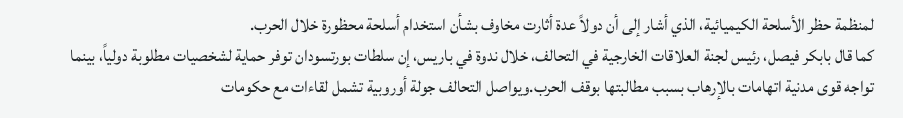لمنظمة حظر الأسلحة الكيميائية، الذي أشار إلى أن دولاً عدة أثارت مخاوف بشأن استخدام أسلحة محظورة خلال الحرب.
كما قال بابكر فيصل، رئيس لجنة العلاقات الخارجية في التحالف، خلال ندوة في باريس، إن سلطات بورتسودان توفر حماية لشخصيات مطلوبة دولياً، بينما تواجه قوى مدنية اتهامات بالإرهاب بسبب مطالبتها بوقف الحرب.ويواصل التحالف جولة أوروبية تشمل لقاءات مع حكومات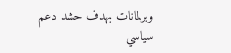وبرلمانات بهدف حشد دعم سياسي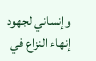وإنساني لجهود إنهاء النزاع في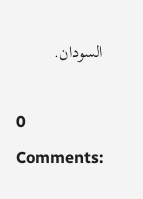السودان.

0 Comments: